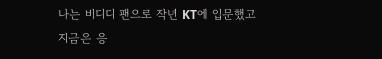나는 비디디 팬으로 작년 KT에 입문했고
지금은 응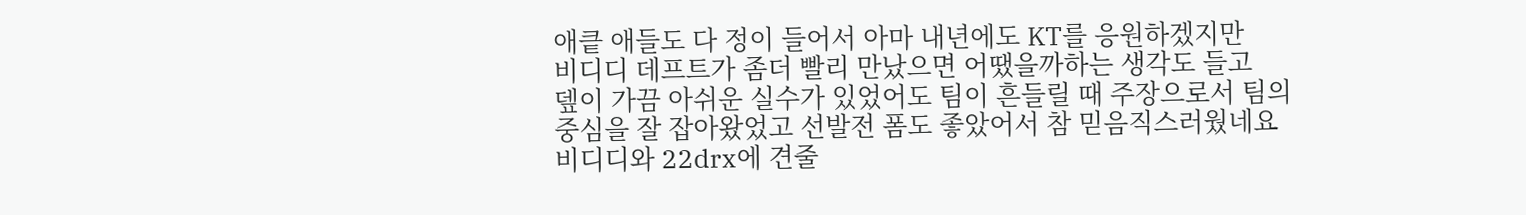애킅 애들도 다 정이 들어서 아마 내년에도 KT를 응원하겠지만
비디디 데프트가 좀더 빨리 만났으면 어땠을까하는 생각도 들고
뎊이 가끔 아쉬운 실수가 있었어도 팀이 흔들릴 때 주장으로서 팀의 중심을 잘 잡아왔었고 선발전 폼도 좋았어서 참 믿음직스러웠네요
비디디와 22drx에 견줄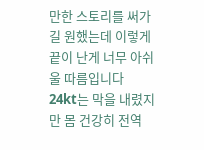만한 스토리를 써가길 원했는데 이렇게 끝이 난게 너무 아쉬울 따름입니다
24kt는 막을 내렸지만 몸 건강히 전역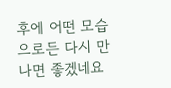후에 어떤 모습으로든 다시 만나면 좋겠네요